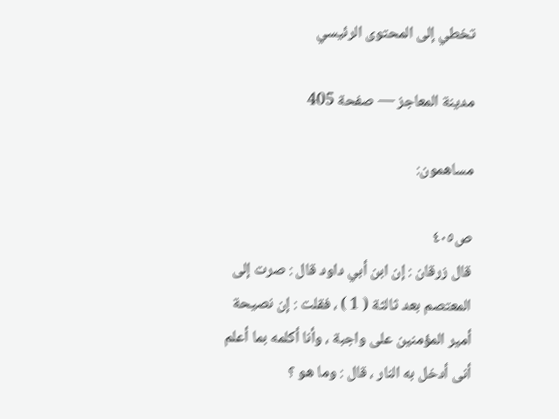تخطي إلى المحتوى الرئيسي

مدينة المعاجز — صفحة 405

مساهمون:

ص٤٠٥
قال زرقان : إن ابن أبي داود قال : صرت إلى المعتصم بعد ثالثة ( 1 ) ، فقلت : إن نصيحة أمير المؤمنين على واجبة ، وأنا أكلمه بما أعلم أنى أدخل به النار ، قال : وما هو ؟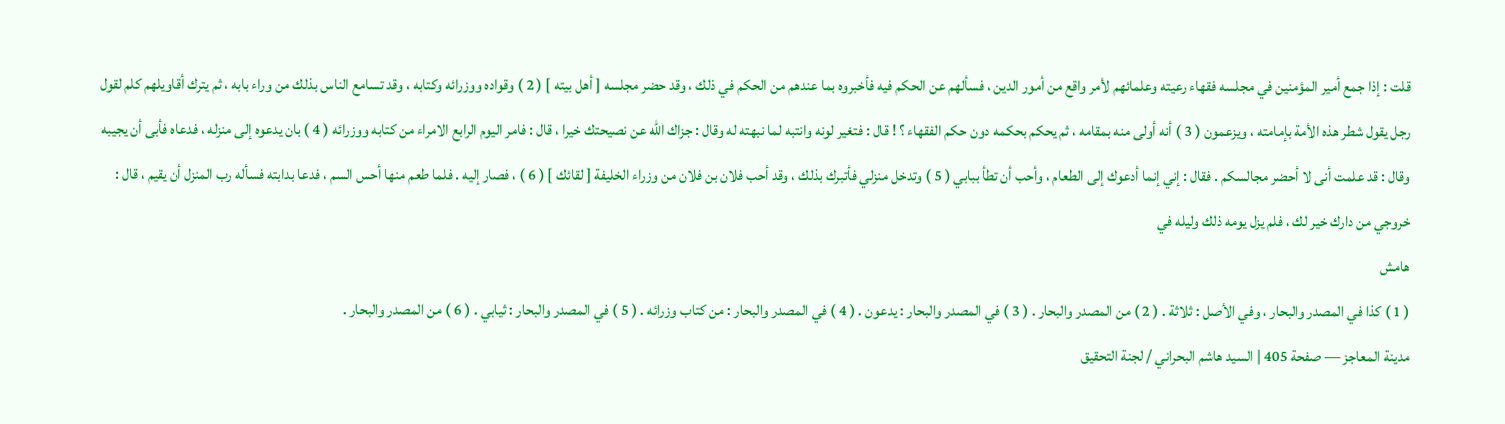قلت : إذا جمع أمير المؤمنين في مجلسه فقهاء رعيته وعلمائهم لأمر واقع من أمور الدين ، فسألهم عن الحكم فيه فأخبروه بما عندهم من الحكم في ذلك ، وقد حضر مجلسه [ أهل بيته ] ( 2 ) وقواده ووزرائه وكتابه ، وقد تسامع الناس بذلك من وراء بابه ، ثم يترك أقاويلهم كلم لقول رجل يقول شطر هذه الأمة بإمامته ، ويزعمون ( 3 ) أنه أولى منه بمقامه ، ثم يحكم بحكمه دون حكم الفقهاء ؟ ! قال : فتغير لونه وانتبه لما نبهته له وقال : جزاك الله عن نصيحتك خيرا ، قال : فامر اليوم الرابع الامراء من كتابه ووزرائه ( 4 ) بان يدعوه إلى منزله ، فدعاه فأبى أن يجيبه وقال : قد علمت أنى لا أحضر مجالسكم . فقال : إني إنما أدعوك إلى الطعام ، وأحب أن تطأ ببابي ( 5 ) وتدخل منزلي فأتبرك بذلك ، وقد أحب فلان بن فلان من وزراء الخليفة [ لقائك ] ( 6 ) ، فصار إليه . فلما طعم منها أحس السم ، فدعا بدابته فسأله رب المنزل أن يقيم ، قال : خروجي من دارك خير لك ، فلم يزل يومه ذلك وليله في
هامش
( 1 ) كذا في المصدر والبحار ، وفي الأصل : ثلاثة . ( 2 ) من المصدر والبحار . ( 3 ) في المصدر والبحار : يدعون . ( 4 ) في المصدر والبحار : من كتاب وزرائه . ( 5 ) في المصدر والبحار : ثيابي . ( 6 ) من المصدر والبحار .
مدينة المعاجز — صفحة 405 | السيد هاشم البحراني / لجنة التحقيق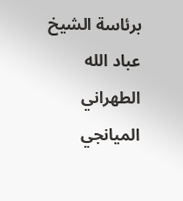برئاسة الشيخ عباد الله الطهراني الميانجي